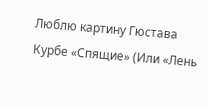Люблю картину Гюстава Курбе «Спящие» (Или «Лень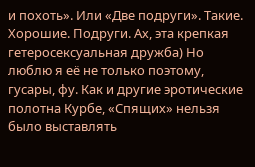и похоть». Или «Две подруги». Такие. Хорошие. Подруги. Ах, эта крепкая гетеросексуальная дружба) Но люблю я её не только поэтому, гусары, фу. Как и другие эротические полотна Курбе, «Спящих» нельзя было выставлять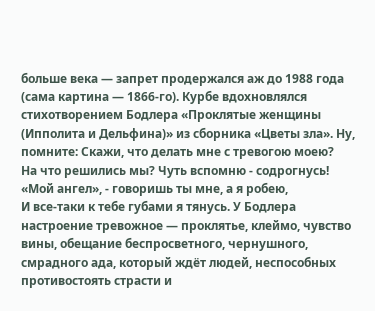больше века — запрет продержался аж до 1988 года (сама картина — 1866-го). Курбе вдохновлялся стихотворением Бодлера «Проклятые женщины (Ипполита и Дельфина)» из сборника «Цветы зла». Ну, помните: Скажи, что делать мне с тревогою моею?
На что решились мы? Чуть вспомню - содрогнусь!
«Мой ангел», - говоришь ты мне, а я робею,
И все-таки к тебе губами я тянусь. У Бодлера настроение тревожное — проклятье, клеймо, чувство вины, обещание беспросветного, чернушного, смрадного ада, который ждёт людей, неспособных противостоять страсти и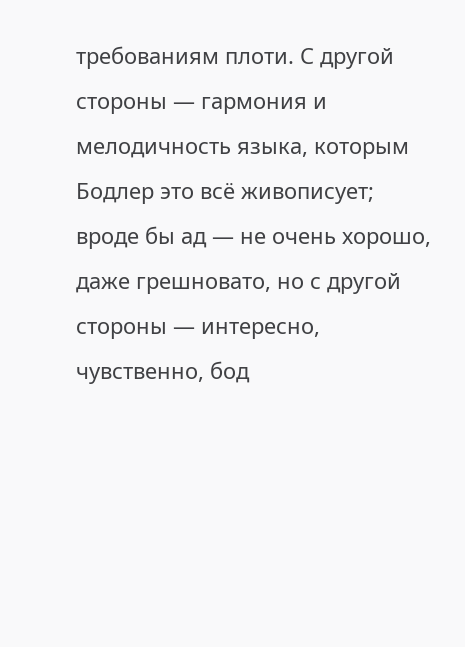требованиям плоти. С другой стороны — гармония и мелодичность языка, которым Бодлер это всё живописует; вроде бы ад — не очень хорошо, даже грешновато, но с другой стороны — интересно, чувственно, бод